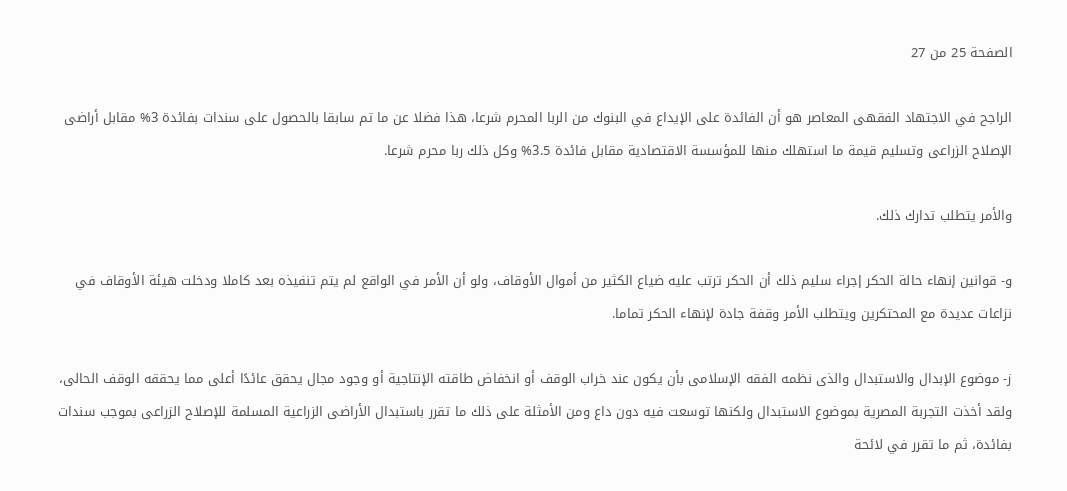الصفحة 25 من 27

الراجح في الاجتهاد الفقهى المعاصر هو أن الفائدة على الإيداع في البنوك من الربا المحرم شرعا، هذا فضلا عن ما تم سابقا بالحصول على سندات بفائدة 3% مقابل أراضى الإصلاح الزراعى وتسليم قيمة ما استهلك منها للمؤسسة الاقتصادية مقابل فائدة 3.5% وكل ذلك ربا محرم شرعا.

والأمر يتطلب تدارك ذلك.

و- قوانين إنهاء حالة الحكر إجراء سليم ذلك أن الحكر ترتب عليه ضياع الكثير من أموال الأوقاف، ولو أن الأمر في الواقع لم يتم تنفيذه بعد كاملا ودخلت هيئة الأوقاف في نزاعات عديدة مع المحتكرين ويتطلب الأمر وقفة جادة لإنهاء الحكر تماما.

ز- موضوع الإبدال والاستبدال والذى نظمه الفقه الإسلامى بأن يكون عند خراب الوقف أو انخفاض طاقته الإنتاجية أو وجود مجال يحقق عائدًا أعلى مما يحققه الوقف الحالى، ولقد أخذت التجربة المصرية بموضوع الاستبدال ولكنها توسعت فيه دون داع ومن الأمثلة على ذلك ما تقرر باستبدال الأراضى الزراعية المسلمة للإصلاح الزراعى بموجب سندات بفائدة، ثم ما تقرر في لائحة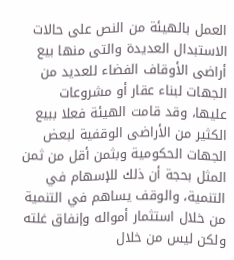العمل بالهيئة من النص على حالات الاستبدال العديدة والتى منها بيع أراضى الأوقاف الفضاء للعديد من الجهات لبناء عقار أو مشروعات عليها، وقد قامت الهيئة فعلا ببيع الكثير من الأراضى الوقفية لبعض الجهات الحكومية وبثمن أقل من ثمن المثل بحجة أن ذلك للإسهام في التنمية، والوقف يساهم في التنمية من خلال استثمار أمواله وإنفاق غلته ولكن ليس من خلال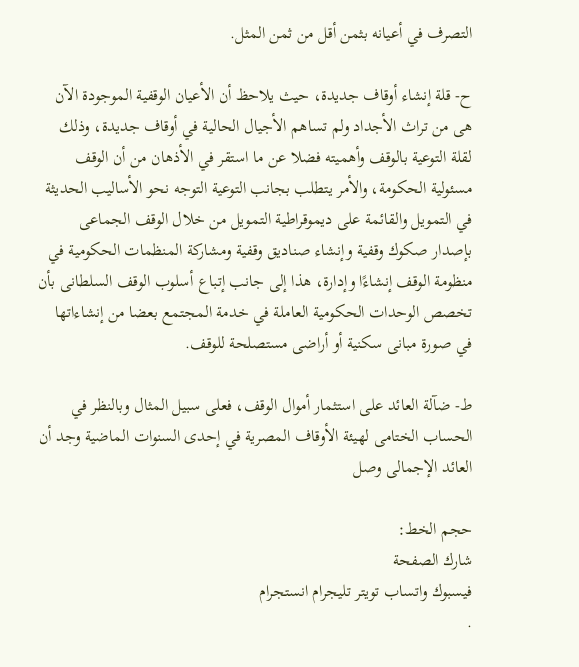التصرف في أعيانه بثمن أقل من ثمن المثل.

ح- قلة إنشاء أوقاف جديدة، حيث يلاحظ أن الأعيان الوقفية الموجودة الآن هى من تراث الأجداد ولم تساهم الأجيال الحالية في أوقاف جديدة، وذلك لقلة التوعية بالوقف وأهميته فضلا عن ما استقر في الأذهان من أن الوقف مسئولية الحكومة، والأمر يتطلب بجانب التوعية التوجه نحو الأساليب الحديثة في التمويل والقائمة على ديموقراطية التمويل من خلال الوقف الجماعى بإصدار صكوك وقفية وإنشاء صناديق وقفية ومشاركة المنظمات الحكومية في منظومة الوقف إنشاءًا وإدارة، هذا إلى جانب إتباع أسلوب الوقف السلطانى بأن تخصص الوحدات الحكومية العاملة في خدمة المجتمع بعضا من إنشاءاتها في صورة مبانى سكنية أو أراضى مستصلحة للوقف.

ط- ضآلة العائد على استثمار أموال الوقف، فعلى سبيل المثال وبالنظر في الحساب الختامى لهيئة الأوقاف المصرية في إحدى السنوات الماضية وجد أن العائد الإجمالى وصل

حجم الخط:
شارك الصفحة
فيسبوك واتساب تويتر تليجرام انستجرام
.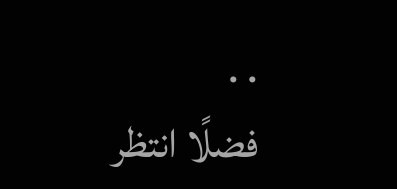. .
فضلًا انتظر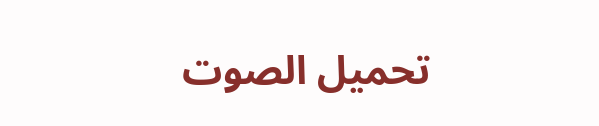تحميل الصوت